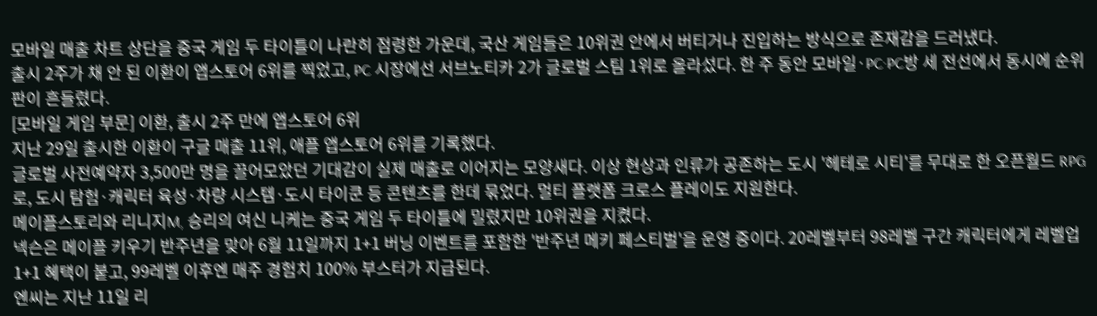모바일 매출 차트 상단을 중국 게임 두 타이틀이 나란히 점령한 가운데, 국산 게임들은 10위권 안에서 버티거나 진입하는 방식으로 존재감을 드러냈다.
출시 2주가 채 안 된 이환이 앱스토어 6위를 찍었고, PC 시장에선 서브노티카 2가 글로벌 스팀 1위로 올라섰다. 한 주 동안 모바일·PC·PC방 세 전선에서 동시에 순위판이 흔들렸다.
[모바일 게임 부문] 이환, 출시 2주 만에 앱스토어 6위
지난 29일 출시한 이환이 구글 매출 11위, 애플 앱스토어 6위를 기록했다.
글로벌 사전예약자 3,500만 명을 끌어모았던 기대감이 실제 매출로 이어지는 모양새다. 이상 현상과 인류가 공존하는 도시 '헤테로 시티'를 무대로 한 오픈월드 RPG로, 도시 탐험·캐릭터 육성·차량 시스템·도시 타이쿤 등 콘텐츠를 한데 묶었다. 멀티 플랫폼 크로스 플레이도 지원한다.
메이플스토리와 리니지M, 승리의 여신 니케는 중국 게임 두 타이틀에 밀렸지만 10위권을 지켰다.
넥슨은 메이플 키우기 반주년을 맞아 6월 11일까지 1+1 버닝 이벤트를 포함한 '반주년 메키 페스티벌'을 운영 중이다. 20레벨부터 98레벨 구간 캐릭터에게 레벨업 1+1 혜택이 붙고, 99레벨 이후엔 매주 경험치 100% 부스터가 지급된다.
엔씨는 지난 11일 리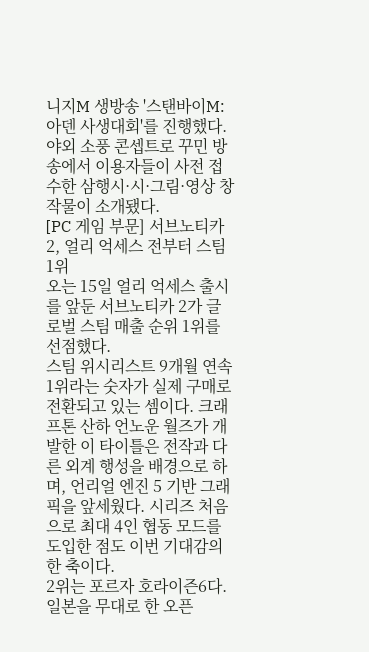니지M 생방송 '스탠바이M: 아덴 사생대회'를 진행했다. 야외 소풍 콘셉트로 꾸민 방송에서 이용자들이 사전 접수한 삼행시·시·그림·영상 창작물이 소개됐다.
[PC 게임 부문] 서브노티카 2, 얼리 억세스 전부터 스팀 1위
오는 15일 얼리 억세스 출시를 앞둔 서브노티카 2가 글로벌 스팀 매출 순위 1위를 선점했다.
스팀 위시리스트 9개월 연속 1위라는 숫자가 실제 구매로 전환되고 있는 셈이다. 크래프톤 산하 언노운 월즈가 개발한 이 타이틀은 전작과 다른 외계 행성을 배경으로 하며, 언리얼 엔진 5 기반 그래픽을 앞세웠다. 시리즈 처음으로 최대 4인 협동 모드를 도입한 점도 이번 기대감의 한 축이다.
2위는 포르자 호라이즌6다. 일본을 무대로 한 오픈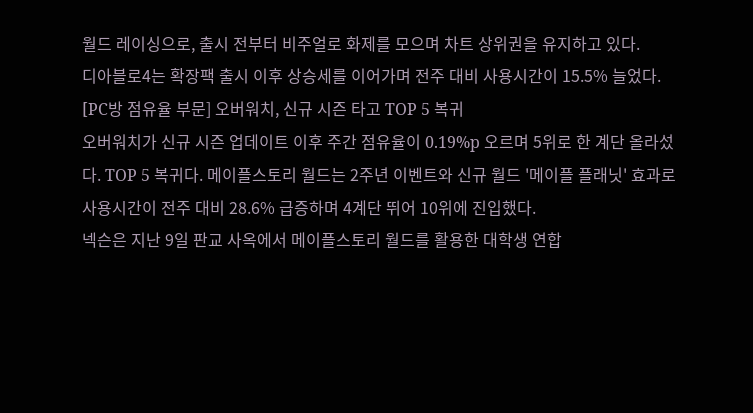월드 레이싱으로, 출시 전부터 비주얼로 화제를 모으며 차트 상위권을 유지하고 있다.
디아블로4는 확장팩 출시 이후 상승세를 이어가며 전주 대비 사용시간이 15.5% 늘었다.
[PC방 점유율 부문] 오버워치, 신규 시즌 타고 TOP 5 복귀
오버워치가 신규 시즌 업데이트 이후 주간 점유율이 0.19%p 오르며 5위로 한 계단 올라섰다. TOP 5 복귀다. 메이플스토리 월드는 2주년 이벤트와 신규 월드 '메이플 플래닛' 효과로 사용시간이 전주 대비 28.6% 급증하며 4계단 뛰어 10위에 진입했다.
넥슨은 지난 9일 판교 사옥에서 메이플스토리 월드를 활용한 대학생 연합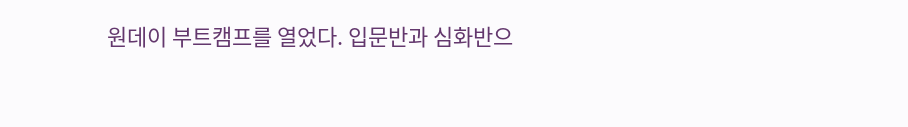원데이 부트캠프를 열었다. 입문반과 심화반으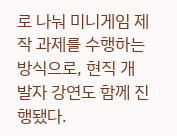로 나눠 미니게임 제작 과제를 수행하는 방식으로, 현직 개발자 강연도 함께 진행됐다.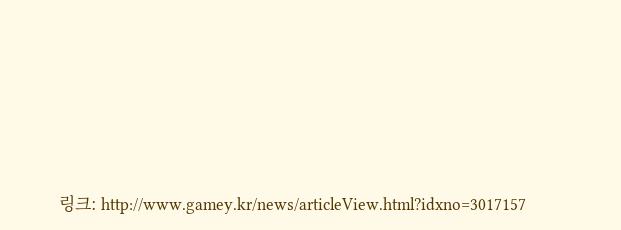링크: http://www.gamey.kr/news/articleView.html?idxno=3017157